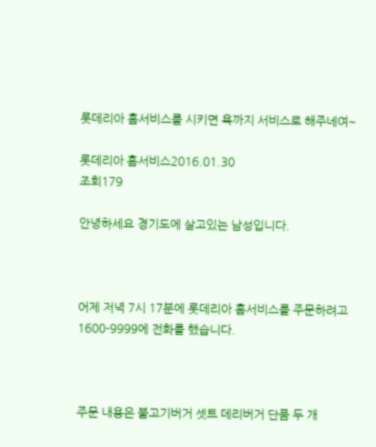롯데리아 홈서비스를 시키면 욕까지 서비스로 해주네여~

롯데리아 홈서비스2016.01.30
조회179

안녕하세요 경기도에 살고있는 남성입니다.



어제 저녁 7시 17분에 롯데리아 홈서비스를 주문하려고 1600-9999에 전화를 했습니다.



주문 내용은 불고기버거 셋트 데리버거 단품 두 개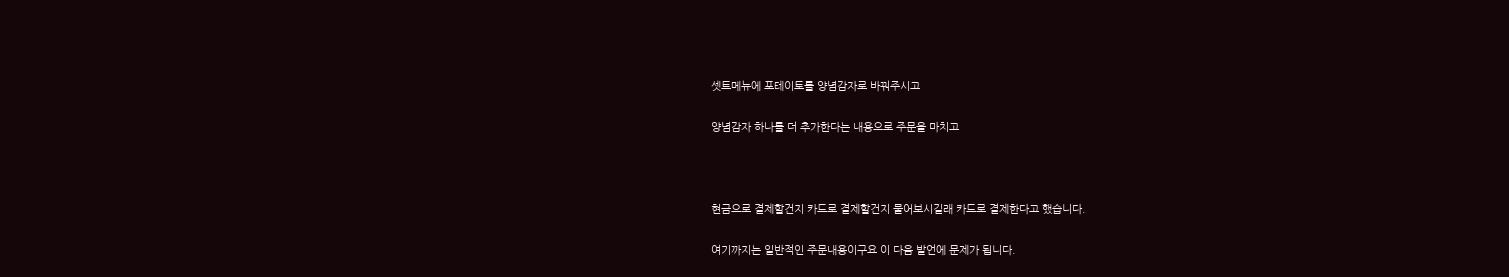셋트메뉴에 포테이토를 양념감자로 바꿔주시고

양념감자 하나를 더 추가한다는 내용으로 주문을 마치고



현금으로 결제할건지 카드로 결제할건지 물어보시길래 카드로 결제한다고 했습니다.

여기까지는 일반적인 주문내용이구요 이 다음 발언에 문제가 됩니다.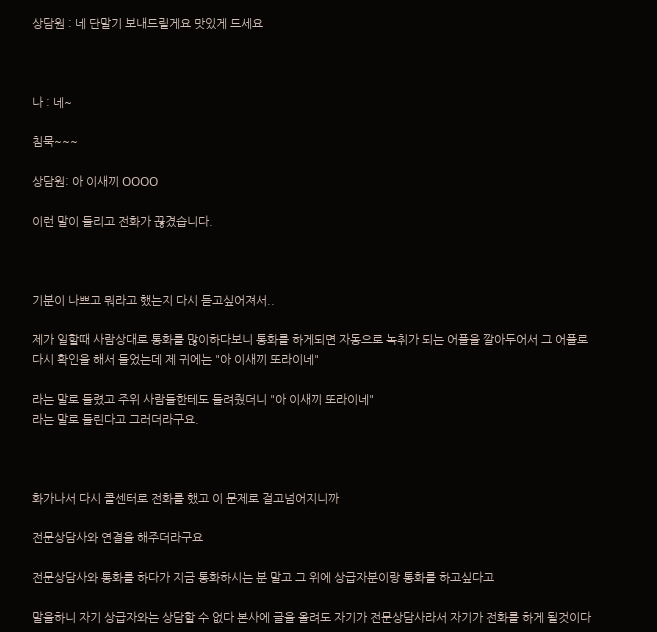상담원 : 네 단말기 보내드릴게요 맛있게 드세요



나 : 네~

침묵~~~

상담원: 아 이새끼 OOOO

이런 말이 들리고 전화가 끊겼습니다.



기분이 나쁘고 뭐라고 했는지 다시 듣고싶어져서..

제가 일할때 사람상대로 통화를 많이하다보니 통화를 하게되면 자동으로 녹취가 되는 어플을 깔아두어서 그 어플로 다시 확인을 해서 들었는데 제 귀에는 "아 이새끼 또라이네"

라는 말로 들렸고 주위 사람들한테도 들려줬더니 "아 이새끼 또라이네"
라는 말로 들린다고 그러더라구요.



화가나서 다시 콜센터로 전화를 했고 이 문제로 걸고넘어지니까

전문상담사와 연결을 해주더라구요

전문상담사와 통화를 하다가 지금 통화하시는 분 말고 그 위에 상급자분이랑 통화를 하고싶다고

말을하니 자기 상급자와는 상담할 수 없다 본사에 글을 올려도 자기가 전문상담사라서 자기가 전화를 하게 될것이다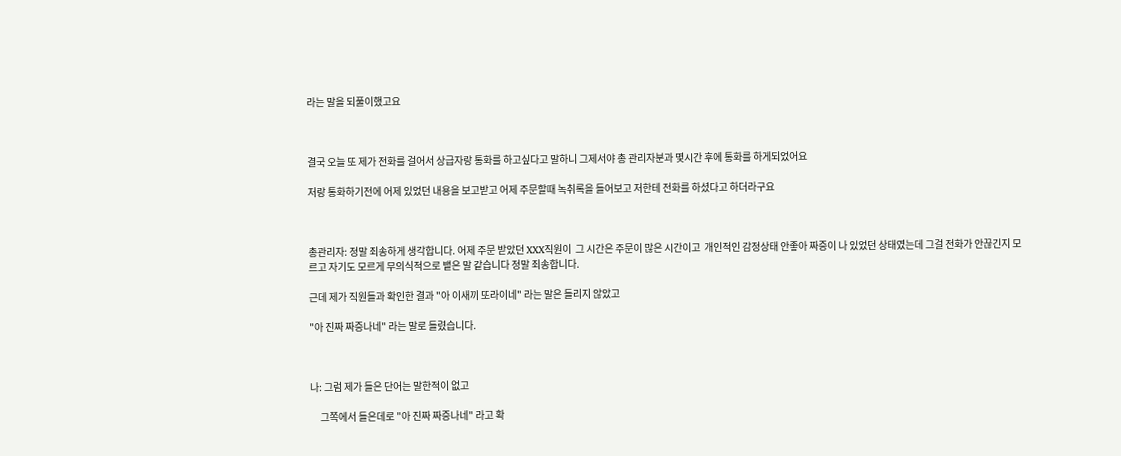라는 말을 되풀이했고요



결국 오늘 또 제가 전화를 걸어서 상급자랑 통화를 하고싶다고 말하니 그제서야 총 관리자분과 몇시간 후에 통화를 하게되었어요

저랑 통화하기전에 어제 있었던 내용을 보고받고 어제 주문할때 녹취록을 들어보고 저한테 전화를 하셨다고 하더라구요



총관리자: 정말 죄송하게 생각합니다. 어제 주문 받았던 XXX직원이  그 시간은 주문이 많은 시간이고  개인적인 감정상태 안좋아 짜증이 나 있었던 상태였는데 그걸 전화가 안끊긴지 모르고 자기도 모르게 무의식적으로 뱉은 말 같습니다 정말 죄송합니다.

근데 제가 직원들과 확인한 결과 "아 이새끼 또라이네" 라는 말은 들리지 않았고

"아 진짜 짜증나네" 라는 말로 들렸습니다.



나: 그럼 제가 들은 단어는 말한적이 없고

     그쪽에서 들은데로 "아 진짜 짜증나네" 라고 확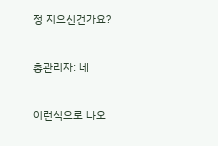정 지으신건가요?



총관리자: 네



이런식으로 나오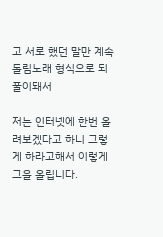고 서로 했던 말만 계속 돌림노래 형식으로 되풀이돼서

저는 인터넷에 한번 올려보겠다고 하니 그렇게 하라고해서 이렇게 그을 올립니다.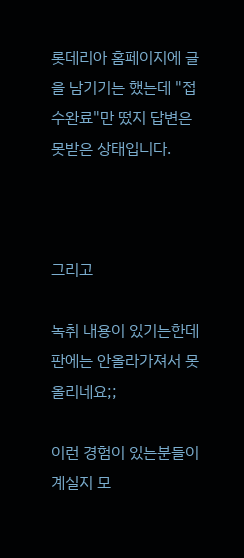롯데리아 홈페이지에 글을 남기기는 했는데 "접수완료"만 떴지 답변은 못받은 상태입니다.



그리고

녹취 내용이 있기는한데 판에는 안올라가져서 못올리네요;;

이런 경험이 있는분들이 계실지 모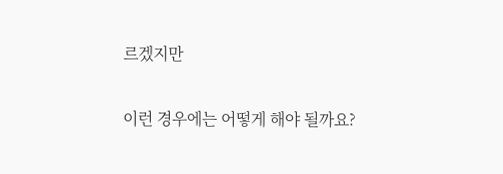르겠지만

이런 경우에는 어떻게 해야 될까요?